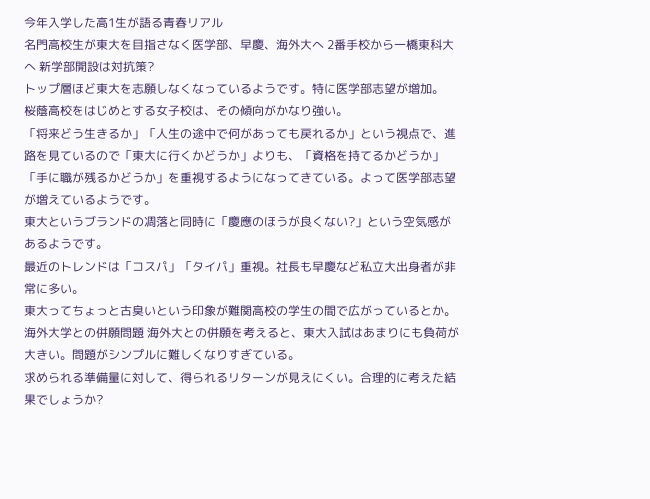今年入学した高1生が語る青春リアル
名門高校生が東大を目指さなく医学部、早慶、海外大へ 2番手校から一橋東科大へ 新学部開設は対抗策?
トップ層ほど東大を志願しなくなっているようです。特に医学部志望が増加。
桜蔭高校をはじめとする女子校は、その傾向がかなり強い。
「将来どう生きるか」「人生の途中で何があっても戻れるか」という視点で、進路を見ているので「東大に行くかどうか」よりも、「資格を持てるかどうか」「手に職が残るかどうか」を重視するようになってきている。よって医学部志望が増えているようです。
東大というブランドの凋落と同時に「慶應のほうが良くない?」という空気感があるようです。
最近のトレンドは「コスパ」「タイパ」重視。社長も早慶など私立大出身者が非常に多い。
東大ってちょっと古臭いという印象が難関高校の学生の間で広がっているとか。
海外大学との併願問題 海外大との併願を考えると、東大入試はあまりにも負荷が大きい。問題がシンプルに難しくなりすぎている。
求められる準備量に対して、得られるリターンが見えにくい。合理的に考えた結果でしょうか?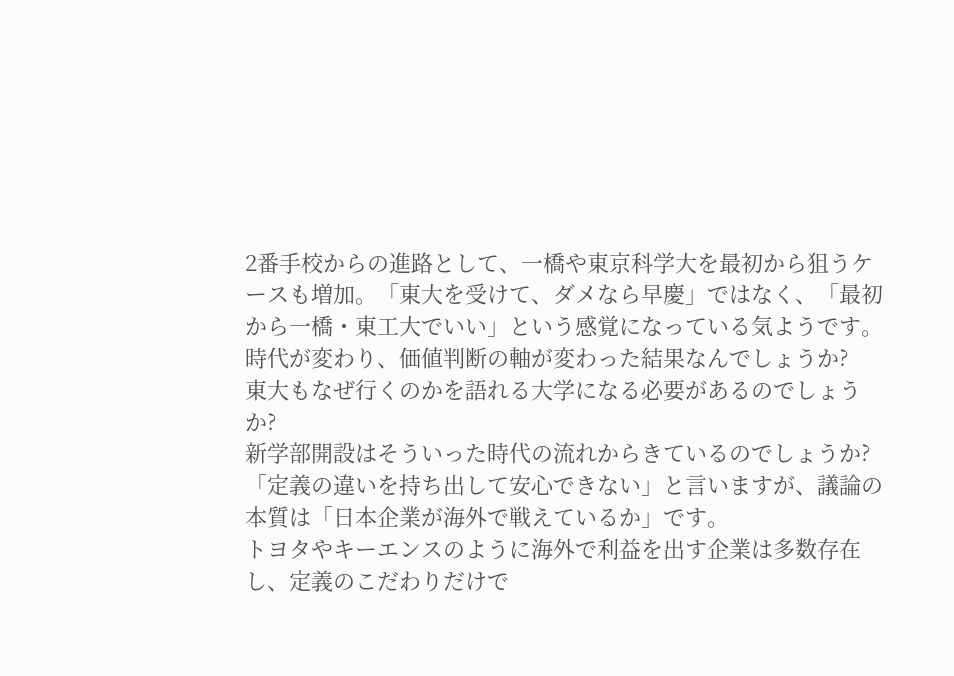2番手校からの進路として、一橋や東京科学大を最初から狙うケースも増加。「東大を受けて、ダメなら早慶」ではなく、「最初から一橋・東工大でいい」という感覚になっている気ようです。
時代が変わり、価値判断の軸が変わった結果なんでしょうか?
東大もなぜ行くのかを語れる大学になる必要があるのでしょうか?
新学部開設はそういった時代の流れからきているのでしょうか?
「定義の違いを持ち出して安心できない」と言いますが、議論の本質は「日本企業が海外で戦えているか」です。
トヨタやキーエンスのように海外で利益を出す企業は多数存在し、定義のこだわりだけで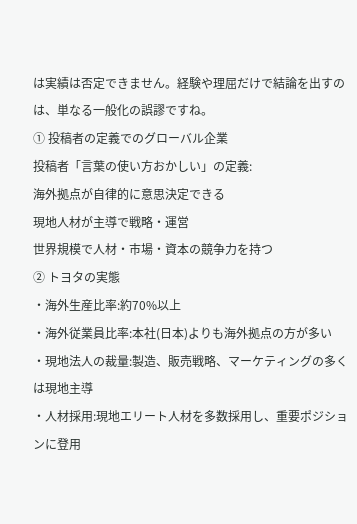は実績は否定できません。経験や理屈だけで結論を出すのは、単なる一般化の誤謬ですね。
① 投稿者の定義でのグローバル企業
投稿者「言葉の使い方おかしい」の定義:
海外拠点が自律的に意思決定できる
現地人材が主導で戦略・運営
世界規模で人材・市場・資本の競争力を持つ
② トヨタの実態
・海外生産比率:約70%以上
・海外従業員比率:本社(日本)よりも海外拠点の方が多い
・現地法人の裁量:製造、販売戦略、マーケティングの多くは現地主導
・人材採用:現地エリート人材を多数採用し、重要ポジションに登用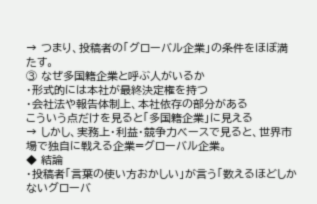→ つまり、投稿者の「グローバル企業」の条件をほぼ満たす。
③ なぜ多国籍企業と呼ぶ人がいるか
・形式的には本社が最終決定権を持つ
・会社法や報告体制上、本社依存の部分がある
こういう点だけを見ると「多国籍企業」に見える
→ しかし、実務上・利益・競争力ベースで見ると、世界市場で独自に戦える企業=グローバル企業。
◆ 結論
・投稿者「言葉の使い方おかしい」が言う「数えるほどしかないグローバ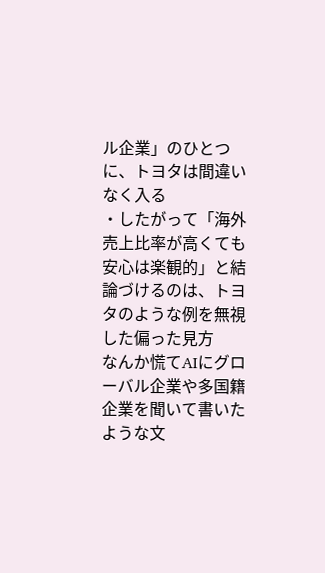ル企業」のひとつに、トヨタは間違いなく入る
・したがって「海外売上比率が高くても安心は楽観的」と結論づけるのは、トヨタのような例を無視した偏った見方
なんか慌てAIにグローバル企業や多国籍企業を聞いて書いたような文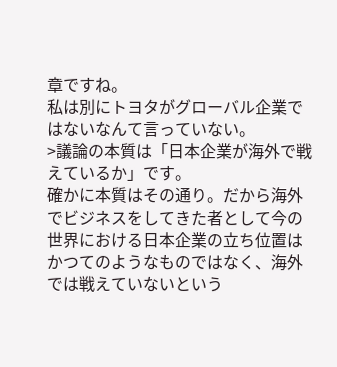章ですね。
私は別にトヨタがグローバル企業ではないなんて言っていない。
>議論の本質は「日本企業が海外で戦えているか」です。
確かに本質はその通り。だから海外でビジネスをしてきた者として今の世界における日本企業の立ち位置はかつてのようなものではなく、海外では戦えていないという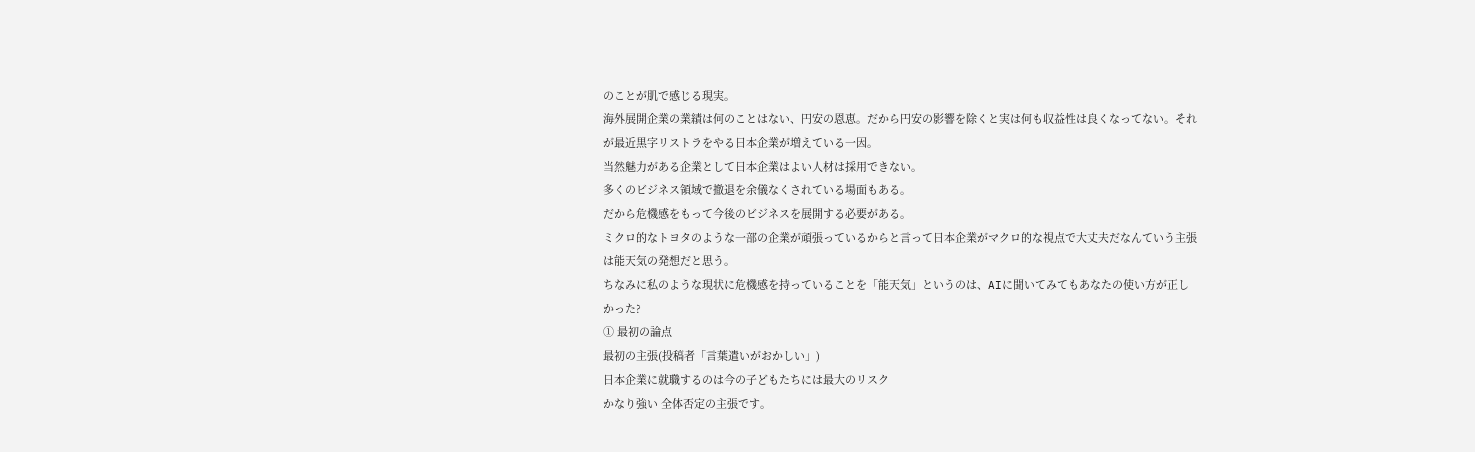のことが肌で感じる現実。
海外展開企業の業績は何のことはない、円安の恩恵。だから円安の影響を除くと実は何も収益性は良くなってない。それが最近黒字リストラをやる日本企業が増えている一因。
当然魅力がある企業として日本企業はよい人材は採用できない。
多くのビジネス領域で撤退を余儀なくされている場面もある。
だから危機感をもって今後のビジネスを展開する必要がある。
ミクロ的なトヨタのような一部の企業が頑張っているからと言って日本企業がマクロ的な視点で大丈夫だなんていう主張は能天気の発想だと思う。
ちなみに私のような現状に危機感を持っていることを「能天気」というのは、AIに聞いてみてもあなたの使い方が正しかった?
① 最初の論点
最初の主張(投稿者「言葉遣いがおかしい」)
日本企業に就職するのは今の子どもたちには最大のリスク
かなり強い 全体否定の主張です。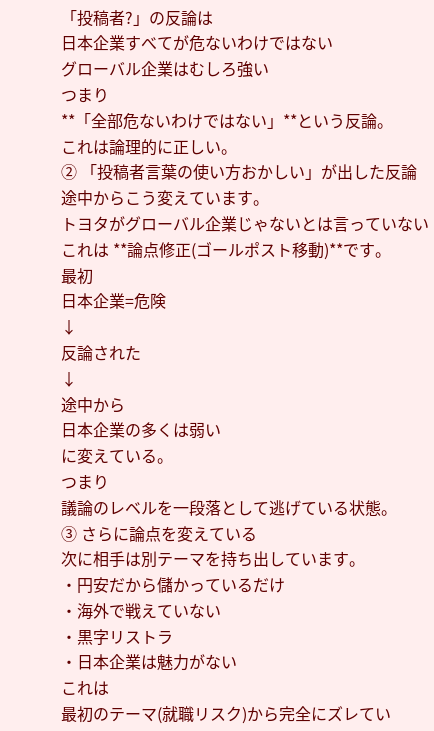「投稿者?」の反論は
日本企業すべてが危ないわけではない
グローバル企業はむしろ強い
つまり
**「全部危ないわけではない」**という反論。
これは論理的に正しい。
② 「投稿者言葉の使い方おかしい」が出した反論
途中からこう変えています。
トヨタがグローバル企業じゃないとは言っていない
これは **論点修正(ゴールポスト移動)**です。
最初
日本企業=危険
↓
反論された
↓
途中から
日本企業の多くは弱い
に変えている。
つまり
議論のレベルを一段落として逃げている状態。
③ さらに論点を変えている
次に相手は別テーマを持ち出しています。
・円安だから儲かっているだけ
・海外で戦えていない
・黒字リストラ
・日本企業は魅力がない
これは
最初のテーマ(就職リスク)から完全にズレてい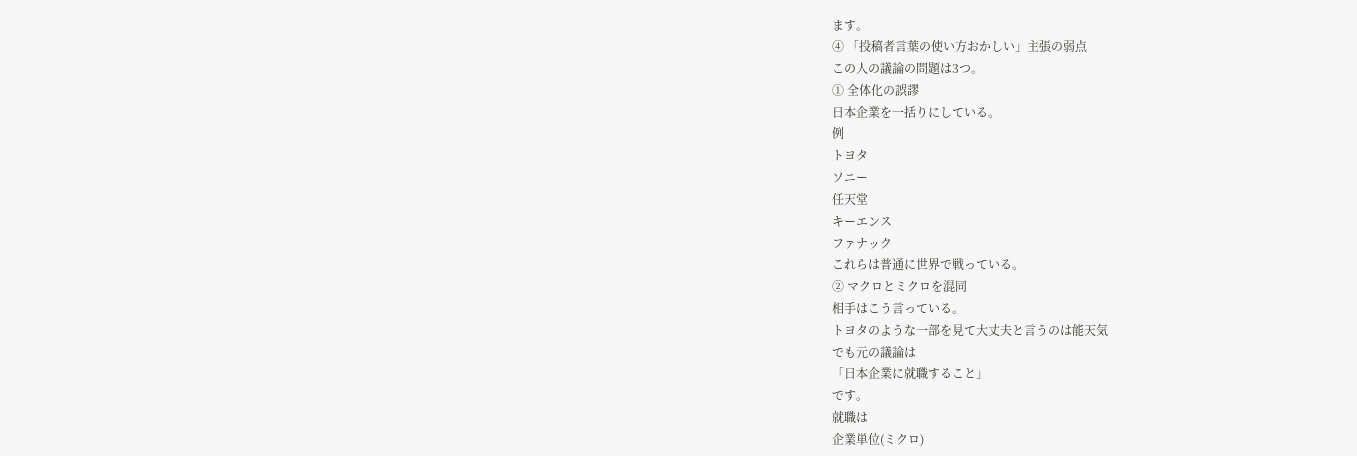ます。
④ 「投稿者言葉の使い方おかしい」主張の弱点
この人の議論の問題は3つ。
① 全体化の誤謬
日本企業を一括りにしている。
例
トヨタ
ソニー
任天堂
キーエンス
ファナック
これらは普通に世界で戦っている。
② マクロとミクロを混同
相手はこう言っている。
トヨタのような一部を見て大丈夫と言うのは能天気
でも元の議論は
「日本企業に就職すること」
です。
就職は
企業単位(ミクロ)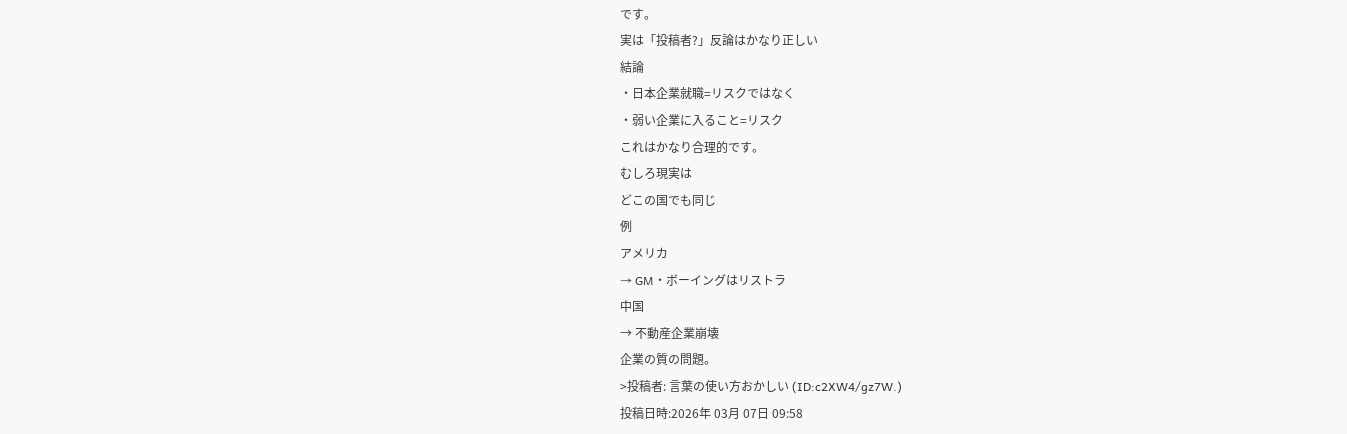です。
実は「投稿者?」反論はかなり正しい
結論
・日本企業就職=リスクではなく
・弱い企業に入ること=リスク
これはかなり合理的です。
むしろ現実は
どこの国でも同じ
例
アメリカ
→ GM・ボーイングはリストラ
中国
→ 不動産企業崩壊
企業の質の問題。
>投稿者: 言葉の使い方おかしい (ID:c2XW4/gz7W.)
投稿日時:2026年 03月 07日 09:58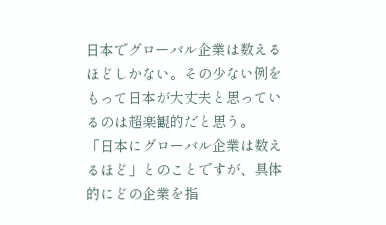日本でグローバル企業は数えるほどしかない。その少ない例をもって日本が大丈夫と思っているのは超楽観的だと思う。
「日本にグローバル企業は数えるほど」とのことですが、具体的にどの企業を指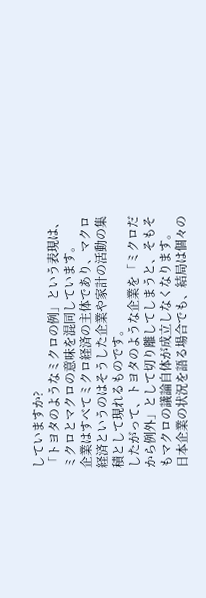していますか?
「トヨタのようなミクロの例」という表現は、ミクロとマクロの意味を混同しています。
企業はすべてミクロ経済の主体であり、マクロ経済というのはそうした企業や家計の活動の集積として現れるものです。
したがって、トヨタのような企業を「ミクロだから例外」として切り離してしまうと、そもそもマクロの議論自体が成立しなくなります。
日本企業の状況を語る場合でも、結局は個々の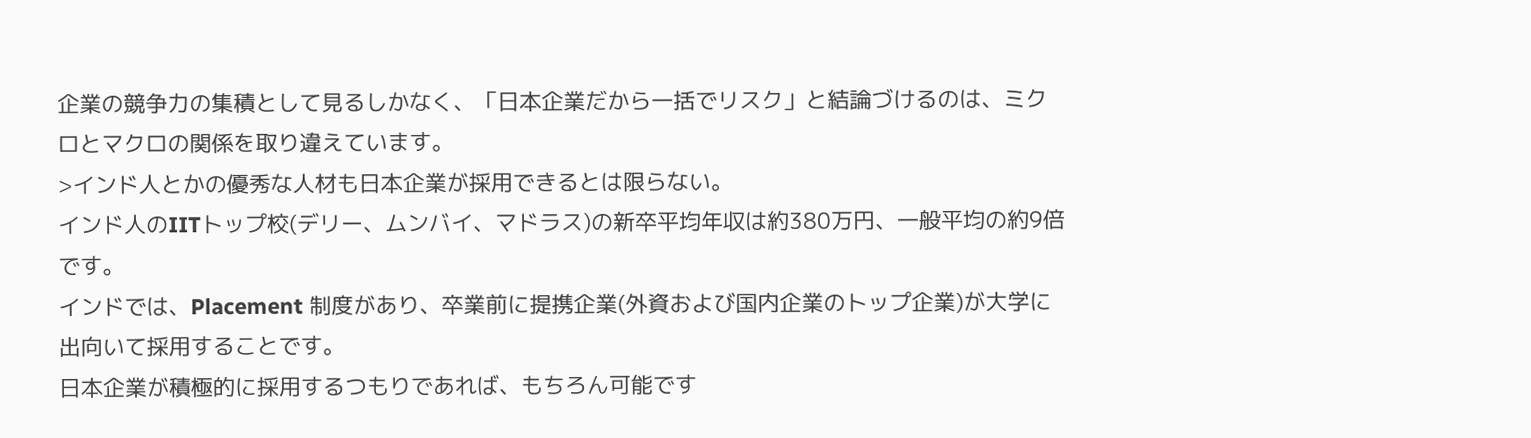企業の競争力の集積として見るしかなく、「日本企業だから一括でリスク」と結論づけるのは、ミクロとマクロの関係を取り違えています。
>インド人とかの優秀な人材も日本企業が採用できるとは限らない。
インド人のIITトップ校(デリー、ムンバイ、マドラス)の新卒平均年収は約380万円、一般平均の約9倍です。
インドでは、Placement 制度があり、卒業前に提携企業(外資および国内企業のトップ企業)が大学に出向いて採用することです。
日本企業が積極的に採用するつもりであれば、もちろん可能です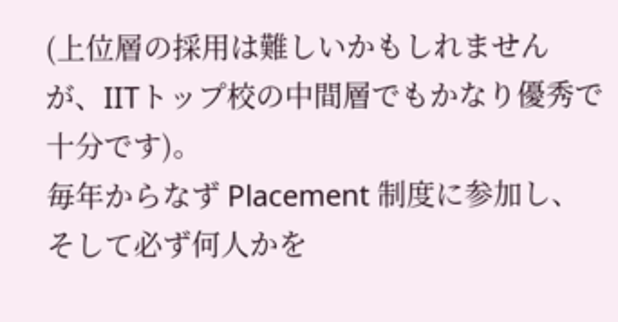(上位層の採用は難しいかもしれませんが、IITトップ校の中間層でもかなり優秀で十分です)。
毎年からなず Placement 制度に参加し、そして必ず何人かを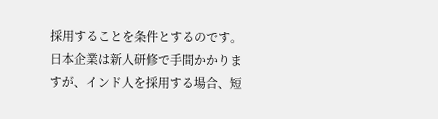採用することを条件とするのです。
日本企業は新人研修で手間かかりますが、インド人を採用する場合、短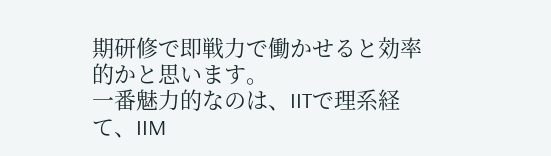期研修で即戦力で働かせると効率的かと思います。
一番魅力的なのは、IITで理系経て、IIM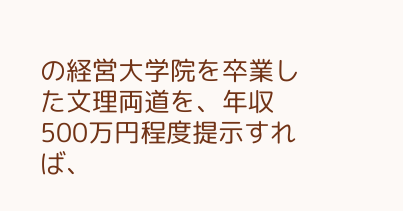の経営大学院を卒業した文理両道を、年収500万円程度提示すれば、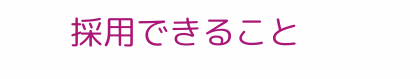採用できること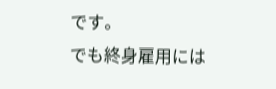です。
でも終身雇用には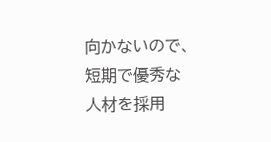向かないので、短期で優秀な人材を採用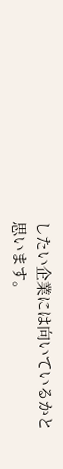したい企業には向いているかと思います。